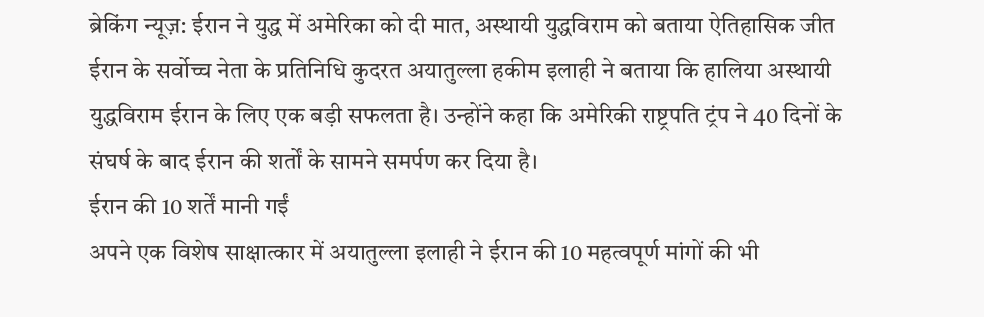ब्रेकिंग न्यूज़: ईरान ने युद्ध में अमेरिका को दी मात, अस्थायी युद्धविराम को बताया ऐतिहासिक जीत
ईरान के सर्वोच्च नेता के प्रतिनिधि कुदरत अयातुल्ला हकीम इलाही ने बताया कि हालिया अस्थायी युद्धविराम ईरान के लिए एक बड़ी सफलता है। उन्होंने कहा कि अमेरिकी राष्ट्रपति ट्रंप ने 40 दिनों के संघर्ष के बाद ईरान की शर्तों के सामने समर्पण कर दिया है।
ईरान की 10 शर्तें मानी गईं
अपने एक विशेष साक्षात्कार में अयातुल्ला इलाही ने ईरान की 10 महत्वपूर्ण मांगों की भी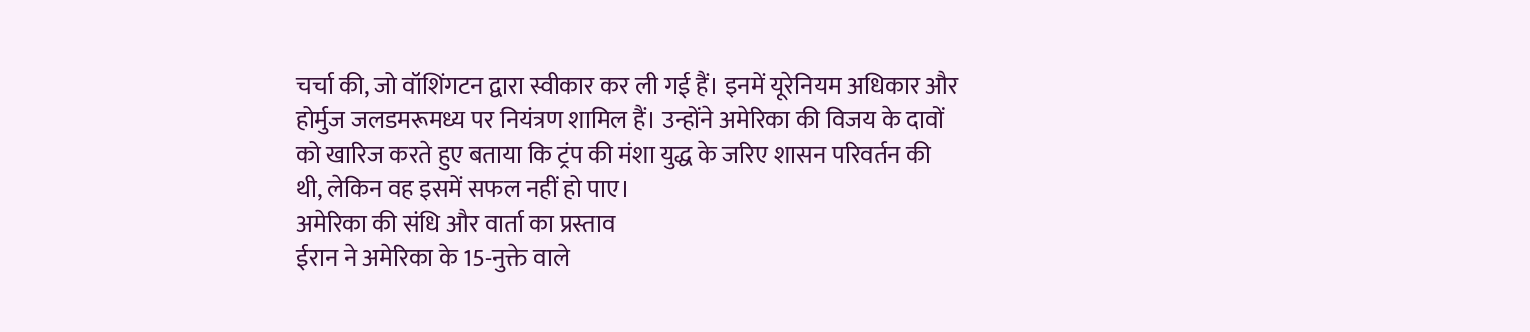चर्चा की, जो वॉशिंगटन द्वारा स्वीकार कर ली गई हैं। इनमें यूरेनियम अधिकार और होर्मुज जलडमरूमध्य पर नियंत्रण शामिल हैं। उन्होंने अमेरिका की विजय के दावों को खारिज करते हुए बताया कि ट्रंप की मंशा युद्ध के जरिए शासन परिवर्तन की थी, लेकिन वह इसमें सफल नहीं हो पाए।
अमेरिका की संधि और वार्ता का प्रस्ताव
ईरान ने अमेरिका के 15-नुक्ते वाले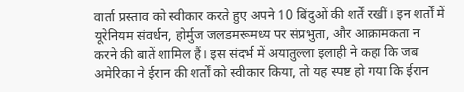वार्ता प्रस्ताव को स्वीकार करते हुए अपने 10 बिंदुओं की शर्तें रखीं। इन शर्तों में यूरेनियम संवर्धन, होर्मुज जलडमरूमध्य पर संप्रभुता, और आक्रामकता न करने की बातें शामिल हैं। इस संदर्भ में अयातुल्ला इलाही ने कहा कि जब अमेरिका ने ईरान की शर्तों को स्वीकार किया, तो यह स्पष्ट हो गया कि ईरान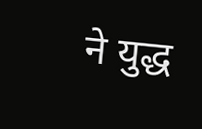ने युद्ध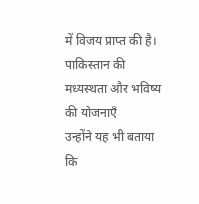में विजय प्राप्त की है।
पाकिस्तान की मध्यस्थता और भविष्य की योजनाएँ
उन्होंने यह भी बताया कि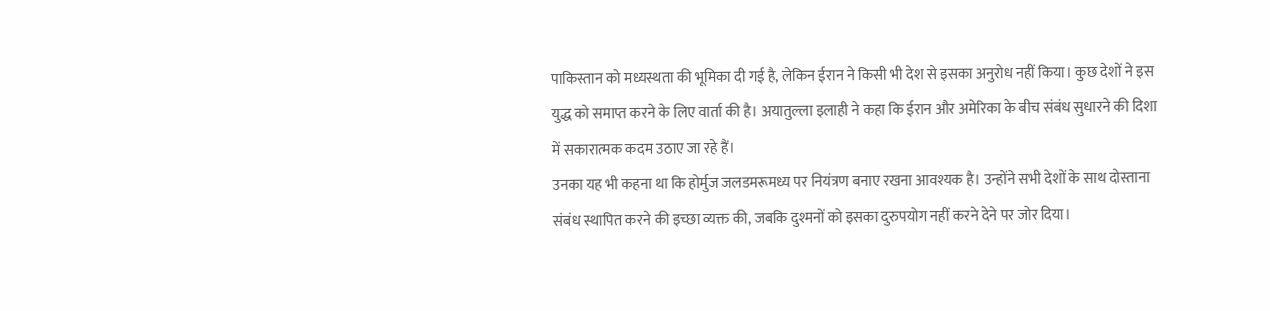पाकिस्तान को मध्यस्थता की भूमिका दी गई है, लेकिन ईरान ने किसी भी देश से इसका अनुरोध नहीं किया। कुछ देशों ने इस युद्ध को समाप्त करने के लिए वार्ता की है। अयातुल्ला इलाही ने कहा कि ईरान और अमेरिका के बीच संबंध सुधारने की दिशा में सकारात्मक कदम उठाए जा रहे हैं।
उनका यह भी कहना था कि होर्मुज जलडमरूमध्य पर नियंत्रण बनाए रखना आवश्यक है। उन्होंने सभी देशों के साथ दोस्ताना संबंध स्थापित करने की इच्छा व्यक्त की, जबकि दुश्मनों को इसका दुरुपयोग नहीं करने देने पर जोर दिया।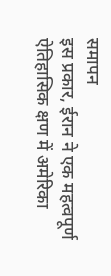समापन
इस प्रकार, ईरान ने एक महत्वपूर्ण ऐतिहासिक क्षण में अमेरिका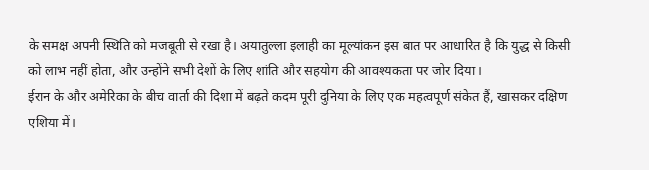के समक्ष अपनी स्थिति को मजबूती से रखा है। अयातुल्ला इलाही का मूल्यांकन इस बात पर आधारित है कि युद्ध से किसी को लाभ नहीं होता, और उन्होंने सभी देशों के लिए शांति और सहयोग की आवश्यकता पर जोर दिया।
ईरान के और अमेरिका के बीच वार्ता की दिशा में बढ़ते कदम पूरी दुनिया के लिए एक महत्वपूर्ण संकेत हैं, खासकर दक्षिण एशिया में।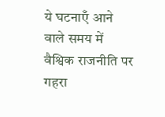ये घटनाएँ आने वाले समय में वैश्विक राजनीति पर गहरा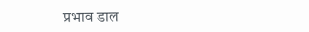प्रभाव डाल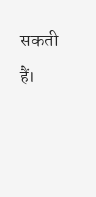सकती हैं।